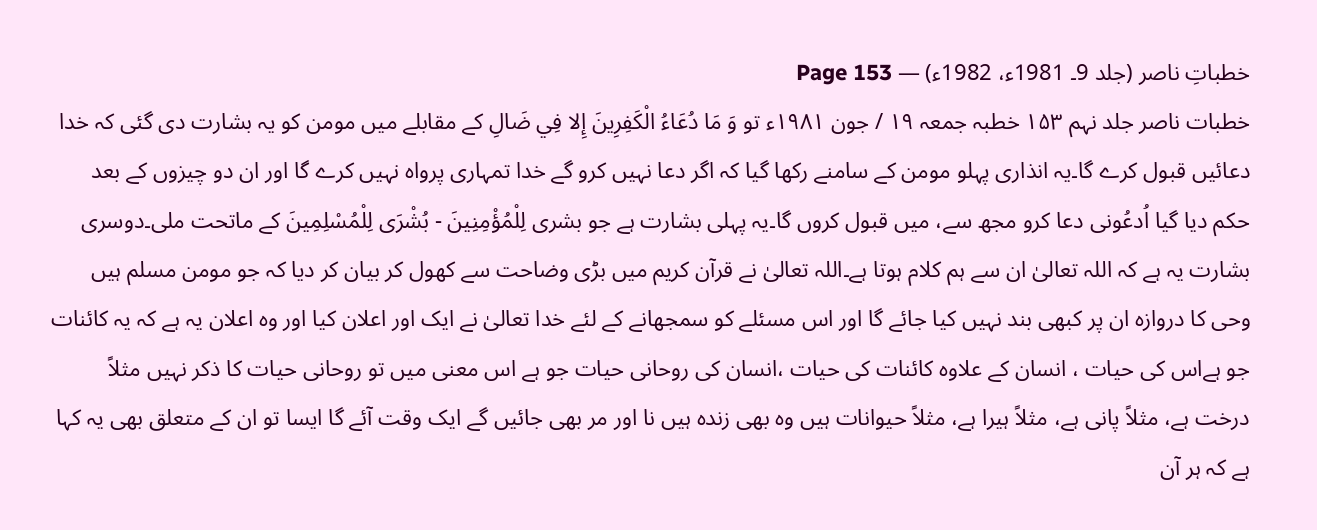خطباتِ ناصر (جلد 9۔ 1981ء، 1982ء) — Page 153
خطبات ناصر جلد نہم ۱۵۳ خطبہ جمعہ ۱۹ / جون ۱۹۸۱ء تو وَ مَا دُعَاءُ الْكَفِرِينَ إِلا فِي ضَالِ کے مقابلے میں مومن کو یہ بشارت دی گئی کہ خدا دعائیں قبول کرے گا۔یہ انذاری پہلو مومن کے سامنے رکھا گیا کہ اگر دعا نہیں کرو گے خدا تمہاری پرواہ نہیں کرے گا اور ان دو چیزوں کے بعد حکم دیا گیا اُدعُونی دعا کرو مجھ سے، میں قبول کروں گا۔یہ پہلی بشارت ہے جو بشرى لِلْمُؤْمِنِينَ - بُشْرَى لِلْمُسْلِمِينَ کے ماتحت ملی۔دوسری بشارت یہ ہے کہ اللہ تعالیٰ ان سے ہم کلام ہوتا ہے۔اللہ تعالیٰ نے قرآن کریم میں بڑی وضاحت سے کھول کر بیان کر دیا کہ جو مومن مسلم ہیں وحی کا دروازہ ان پر کبھی بند نہیں کیا جائے گا اور اس مسئلے کو سمجھانے کے لئے خدا تعالیٰ نے ایک اور اعلان کیا اور وہ اعلان یہ ہے کہ یہ کائنات جو ہےاس کی حیات ، انسان کے علاوہ کائنات کی حیات ،انسان کی روحانی حیات جو ہے اس معنی میں تو روحانی حیات کا ذکر نہیں مثلاً درخت ہے، مثلاً پانی ہے، مثلاً ہیرا ہے، مثلاً حیوانات ہیں وہ بھی زندہ ہیں نا اور مر بھی جائیں گے ایک وقت آئے گا ایسا تو ان کے متعلق بھی یہ کہا ہے کہ ہر آن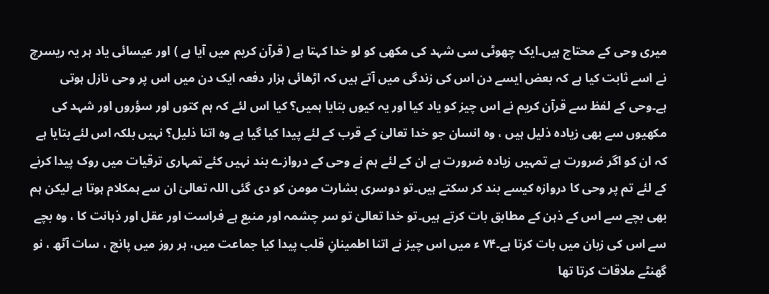میری وحی کے محتاج ہیں۔ایک چھوٹی سی شہد کی مکھی کو لو خدا کہتا ہے ( قرآن کریم میں آیا ہے ) اور عیسائی یاد ہر یہ ریسرچ نے اسے ثابت کیا ہے کہ بعض ایسے دن اس کی زندگی میں آتے ہیں کہ اڑھائی ہزار دفعہ ایک دن میں اس پر وحی نازل ہوتی ہے۔وحی کے لفظ سے قرآن کریم نے اس چیز کو یاد کیا اور یہ کیوں بتایا ہمیں؟ کیا اس لئے کہ ہم کتوں اور سؤروں اور شہد کی مکھیوں سے بھی زیادہ ذلیل ہیں ، وہ انسان جو خدا تعالیٰ کے قرب کے لئے پیدا کیا گیا ہے وہ اتنا ذلیل؟ نہیں بلکہ اس لئے بتایا ہے کہ ان کو اگر ضرورت ہے تمہیں زیادہ ضرورت ہے ان کے لئے ہم نے وحی کے دروازے بند نہیں کئے تمہاری ترقیات میں روک پیدا کرنے کے لئے تم پر وحی کا دروازہ کیسے بند کر سکتے ہیں۔تو دوسری بشارت مومن کو دی گئی اللہ تعالیٰ ان سے ہمکلام ہوتا ہے لیکن ہم بھی بچے سے اس کے ذہن کے مطابق بات کرتے ہیں۔تو خدا تعالیٰ تو سر چشمہ اور منبع ہے فراست اور عقل اور ذہانت کا ، وہ بچے سے اس کی زبان میں بات کرتا ہے۔۷۴ ء میں اس چیز نے اتنا اطمینانِ قلب پیدا کیا جماعت میں، ہر روز میں پانچ ، سات آٹھ ، نو گھنٹے ملاقات کرتا تھا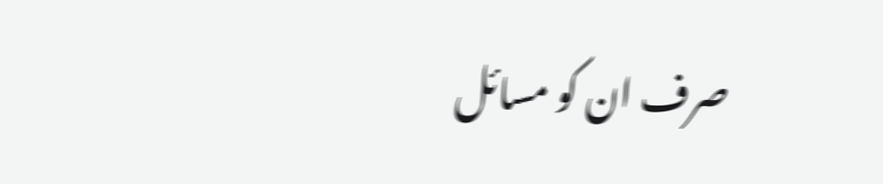صرف ان کو مسائل